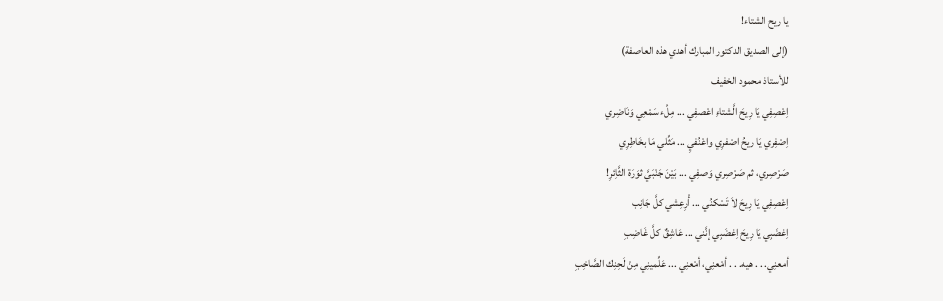يا ريح الشتاء!
(إلى الصديق الدكتور المبارك أهدي هذه العاصفة)
للأستاذ محمود الخفيف
اِعْصِفِي يَا رِيحَ الَّشتاءِ اعْصفِي ... مِلَْء سَمْعِي وَنَاضِري
اِصْفِري يَا ريحُ اصْفرِي واعْنُفيِ ... مَثِّلي مَا بخَاطِرِي
صَرْصِري، ثم صَرْصِري وَصفِي ... بَيْنَ جَنْبَيَّ ثوَرَة الثَّاِئرِ!
اِعْصِفِي يَا رِيحَ لاَ تَسْكنُي ... أْرِعِشي كلَّ جَانِب
اِغضَبِي يَا رِيحَ اِغضَبِي إنَّني ... عَاشِقٌ كلَّ غَاضِبِ
أمعنِي. . . هيه. . . أمْعنِي، أمْعنِي ... عَلِّمينِي مِنْ لَحِنِك الصَّاخِبِ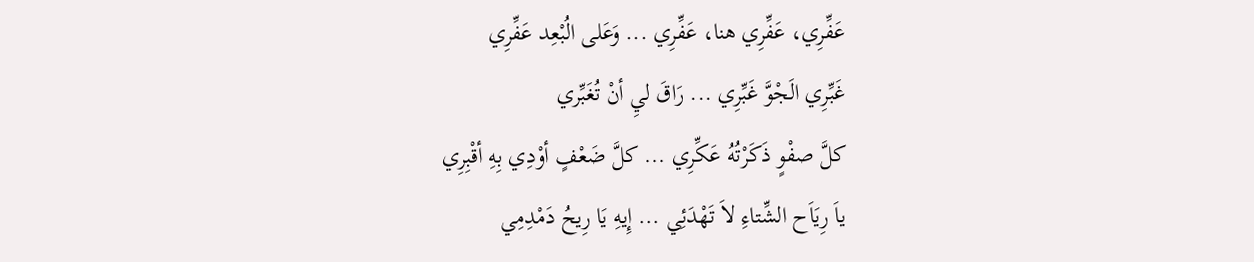عَفِّرِي، عَفِّرِي هنا، عَفِّرِي ... وَعَلى الُبْعِد عَفِّرِي
غَبِّرِي الَجْوَّ غَبِّرِي ... رَاقَ ليِ أنْ تُغَبِّري
كلَّ صفْوٍ ذَكَرْتُهُ عَكِّرِي ... كلَّ ضَعْفٍ أوْدِي بِهِ أقْبِرِي
ياَ رِيَاَح الشِّتاءِ لاَ تَهْدَئِي ... إِيهِ يَا رِيحُ دَمْدِمِي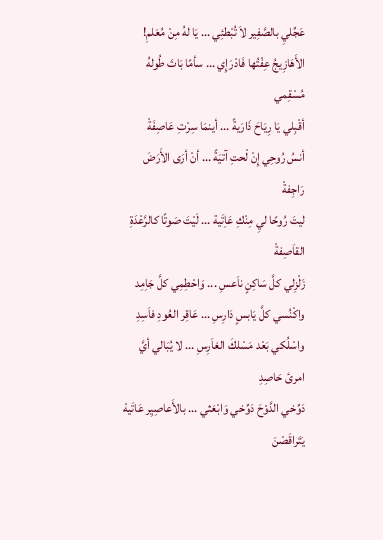عَجِّليِ بالصَّفِير لاَ تُبْطئِي ... يَا لهُ مِنْ مُعَلمِ!
الأَهَازِيجُ عِفْتُها فَادْرَإِي ... سأمًا بَاتَ طُولهُ مُسْقِمي
أقْبِلي يَا رِيَاحَ ذَارَيةً ... أينمَا سِرْتِ عَاصِفَةْ
أنسُ رُوحِي إِنْ لْحتِ آتيَةً ... أنْ أرَى الأَرَضَ رَاجِفةْ
ليتَ رُوحًا ليِ مِنْكِ عَاِتَية ... لَيْتَ صَوتًا كالرَّعْدَةِ القاَصِفةْ
زَلْزِلي كلَّ سَاكِنٍ ناَعسِ ... وَاحْطِمِي كلَّ جَاِمِد
واكْنُسي كلَّ يَابسٍ دَارِسِ ... عَاقِر العُودِ فاَسِدِ
واسْلُكي بَعْد مَسْلكَ الغاَرِسِ ... لا يُبَالي أيَّ امرئ حَاصِدِ
دَوِّخي الدَّوْحَ دَوِّخي وَابْعَثي ... بالأَعاصِيِر عَاتَيهْ
يَتَراقَصْنَ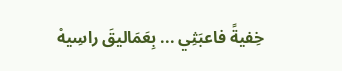خِفيةً فاعبَثِي ... بِعَمَاليقَ راسِيهْ